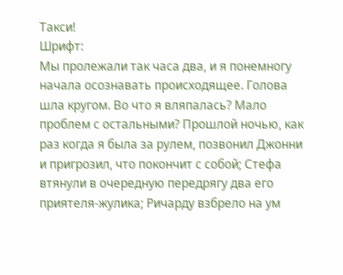Такси!
Шрифт:
Мы пролежали так часа два, и я понемногу начала осознавать происходящее. Голова шла кругом. Во что я вляпалась? Мало проблем с остальными? Прошлой ночью, как раз когда я была за рулем, позвонил Джонни и пригрозил, что покончит с собой; Стефа втянули в очередную передрягу два его приятеля-жулика; Ричарду взбрело на ум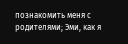познакомить меня с родителями; Эми, как я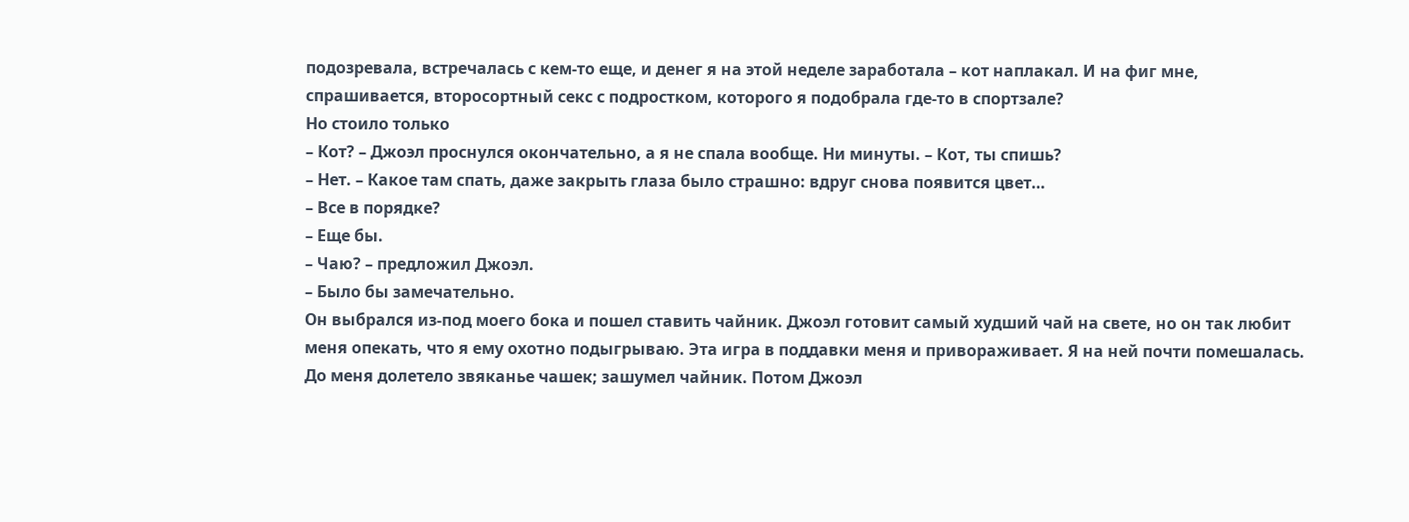подозревала, встречалась с кем-то еще, и денег я на этой неделе заработала – кот наплакал. И на фиг мне, спрашивается, второсортный секс с подростком, которого я подобрала где-то в спортзале?
Но стоило только
– Кот? – Джоэл проснулся окончательно, а я не спала вообще. Ни минуты. – Кот, ты спишь?
– Нет. – Какое там спать, даже закрыть глаза было страшно: вдруг снова появится цвет…
– Все в порядке?
– Еще бы.
– Чаю? – предложил Джоэл.
– Было бы замечательно.
Он выбрался из-под моего бока и пошел ставить чайник. Джоэл готовит самый худший чай на свете, но он так любит меня опекать, что я ему охотно подыгрываю. Эта игра в поддавки меня и привораживает. Я на ней почти помешалась.
До меня долетело звяканье чашек; зашумел чайник. Потом Джоэл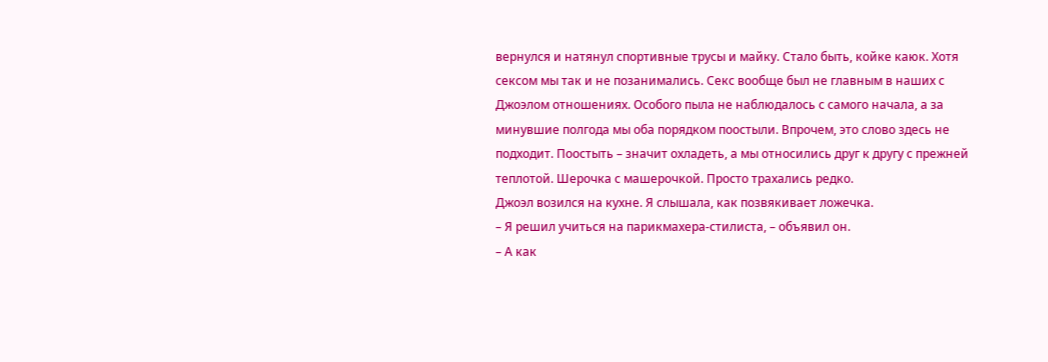вернулся и натянул спортивные трусы и майку. Стало быть, койке каюк. Хотя сексом мы так и не позанимались. Секс вообще был не главным в наших с Джоэлом отношениях. Особого пыла не наблюдалось с самого начала, а за минувшие полгода мы оба порядком поостыли. Впрочем, это слово здесь не подходит. Поостыть – значит охладеть, а мы относились друг к другу с прежней теплотой. Шерочка с машерочкой. Просто трахались редко.
Джоэл возился на кухне. Я слышала, как позвякивает ложечка.
– Я решил учиться на парикмахера-стилиста, – объявил он.
– А как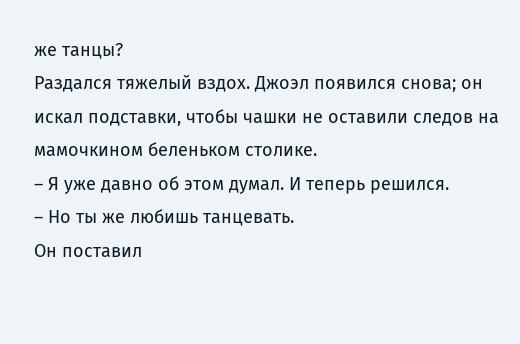же танцы?
Раздался тяжелый вздох. Джоэл появился снова; он искал подставки, чтобы чашки не оставили следов на мамочкином беленьком столике.
– Я уже давно об этом думал. И теперь решился.
– Но ты же любишь танцевать.
Он поставил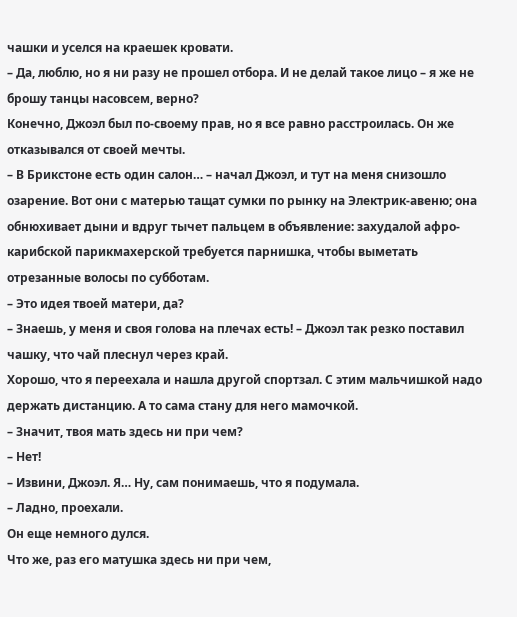чашки и уселся на краешек кровати.
– Да, люблю, но я ни разу не прошел отбора. И не делай такое лицо – я же не брошу танцы насовсем, верно?
Конечно, Джоэл был по-своему прав, но я все равно расстроилась. Он же отказывался от своей мечты.
– В Брикстоне есть один салон… – начал Джоэл, и тут на меня снизошло озарение. Вот они с матерью тащат сумки по рынку на Электрик-авеню; она обнюхивает дыни и вдруг тычет пальцем в объявление: захудалой афро-карибской парикмахерской требуется парнишка, чтобы выметать отрезанные волосы по субботам.
– Это идея твоей матери, да?
– Знаешь, у меня и своя голова на плечах есть! – Джоэл так резко поставил чашку, что чай плеснул через край.
Хорошо, что я переехала и нашла другой спортзал. С этим мальчишкой надо держать дистанцию. А то сама стану для него мамочкой.
– Значит, твоя мать здесь ни при чем?
– Нет!
– Извини, Джоэл. Я… Ну, сам понимаешь, что я подумала.
– Ладно, проехали.
Он еще немного дулся.
Что же, раз его матушка здесь ни при чем,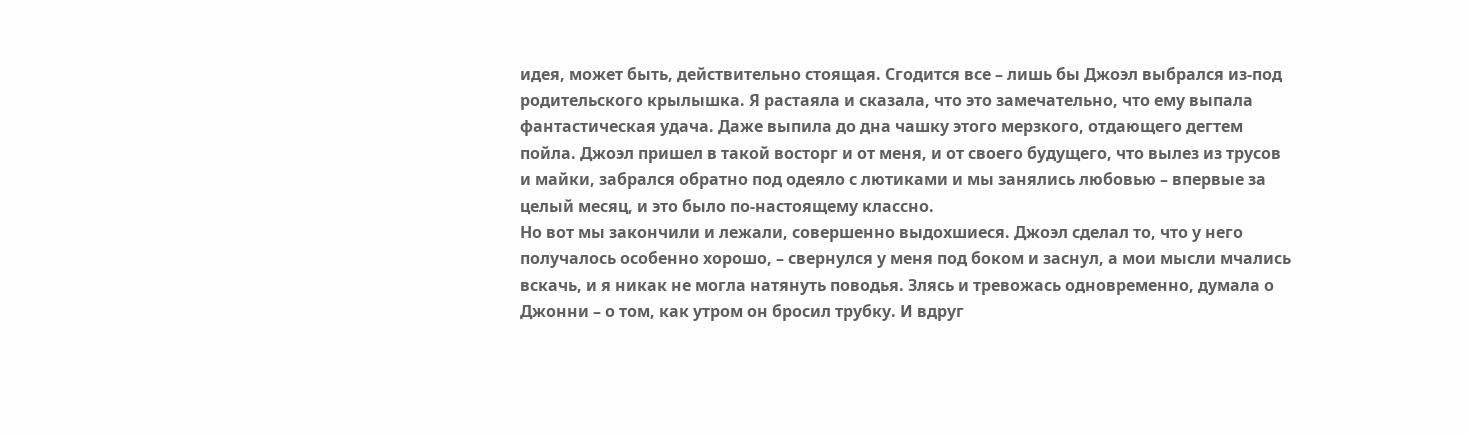идея, может быть, действительно стоящая. Сгодится все – лишь бы Джоэл выбрался из-под родительского крылышка. Я растаяла и сказала, что это замечательно, что ему выпала фантастическая удача. Даже выпила до дна чашку этого мерзкого, отдающего дегтем пойла. Джоэл пришел в такой восторг и от меня, и от своего будущего, что вылез из трусов и майки, забрался обратно под одеяло с лютиками и мы занялись любовью – впервые за целый месяц, и это было по-настоящему классно.
Но вот мы закончили и лежали, совершенно выдохшиеся. Джоэл сделал то, что у него получалось особенно хорошо, – свернулся у меня под боком и заснул, а мои мысли мчались вскачь, и я никак не могла натянуть поводья. Злясь и тревожась одновременно, думала о Джонни – о том, как утром он бросил трубку. И вдруг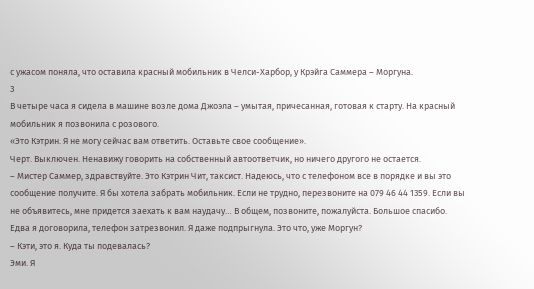с ужасом поняла, что оставила красный мобильник в Челси-Харбор, у Крэйга Саммера – Моргуна.
3
В четыре часа я сидела в машине возле дома Джоэла – умытая, причесанная, готовая к старту. На красный мобильник я позвонила с розового.
«Это Кэтрин. Я не могу сейчас вам ответить. Оставьте свое сообщение».
Черт. Выключен. Ненавижу говорить на собственный автоответчик, но ничего другого не остается.
– Мистер Саммер, здравствуйте. Это Кэтрин Чит, таксист. Надеюсь, что с телефоном все в порядке и вы это сообщение получите. Я бы хотела забрать мобильник. Если не трудно, перезвоните на 079 46 44 1359. Если вы не объявитесь, мне придется заехать к вам наудачу… В общем, позвоните, пожалуйста. Большое спасибо.
Едва я договорила, телефон затрезвонил. Я даже подпрыгнула. Это что, уже Моргун?
– Кэти, это я. Куда ты подевалась?
Эми. Я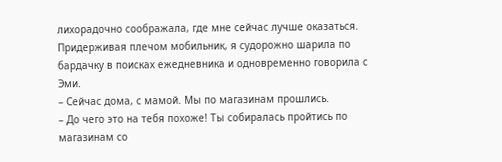лихорадочно соображала, где мне сейчас лучше оказаться. Придерживая плечом мобильник, я судорожно шарила по бардачку в поисках ежедневника и одновременно говорила с Эми.
– Сейчас дома, с мамой. Мы по магазинам прошлись.
– До чего это на тебя похоже! Ты собиралась пройтись по магазинам со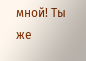мной! Ты же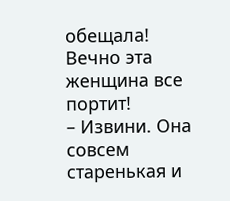обещала! Вечно эта женщина все портит!
– Извини. Она совсем старенькая и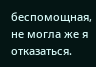беспомощная, не могла же я отказаться.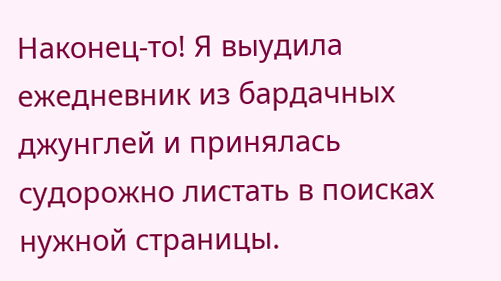Наконец-то! Я выудила ежедневник из бардачных джунглей и принялась судорожно листать в поисках нужной страницы.